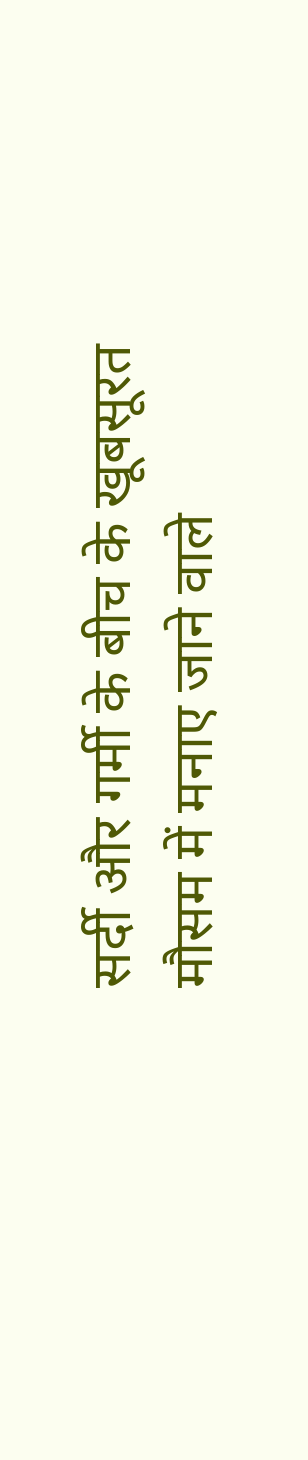सर्दी और गर्मी के बीच के खूबसूरत मौसम में मनाए जाने वाले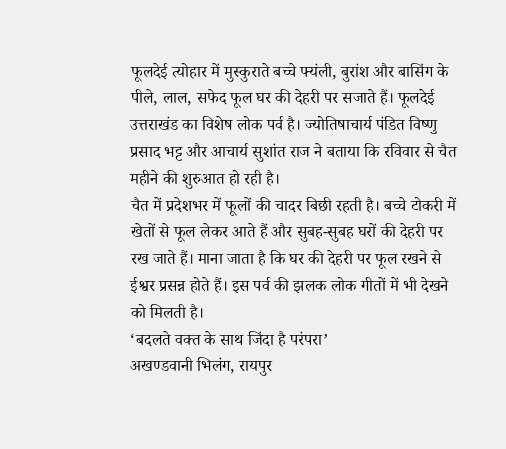फूलदेई त्योहार में मुस्कुराते बच्चे फ्यंली, बुरांश और बासिंग के पीले, लाल, सफेद फूल घर की देहरी पर सजाते हैं। फूलदेई उत्तराखंड का विशेष लोक पर्व है। ज्योतिषाचार्य पंडित विष्णु प्रसाद भट्ट और आचार्य सुशांत राज ने बताया कि रविवार से चैत महीने की शुरुआत हो रही है।
चैत में प्रदेशभर में फूलों की चादर बिछी रहती है। बच्चे टोकरी में खेतों से फूल लेकर आते हैं और सुबह-सुबह घरों की देहरी पर रख जाते हैं। माना जाता है कि घर की देहरी पर फूल रखने से ईश्वर प्रसन्न होते हैं। इस पर्व की झलक लोक गीतों में भी देखने को मिलती है।
‘बदलते वक्त के साथ जिंदा है परंपरा’
अखण्डवानी भिलंग, रायपुर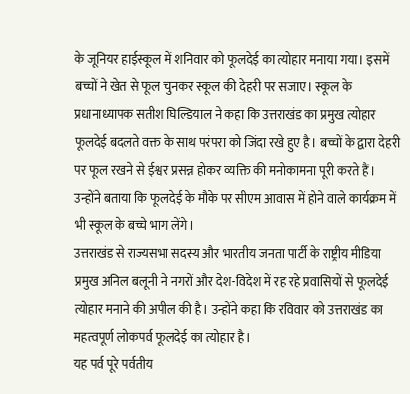के जूनियर हाईस्कूल में शनिवार को फूलदेई का त्योहार मनाया गया। इसमें बच्चों ने खेत से फूल चुनकर स्कूल की देहरी पर सजाए। स्कूल के प्रधानाध्यापक सतीश घिल्डियाल ने कहा कि उत्तराखंड का प्रमुख त्योहार फूलदेई बदलते वक्त के साथ परंपरा को जिंदा रखे हुए है। बच्चों के द्वारा देहरी पर फूल रखने से ईश्वर प्रसन्न होकर व्यक्ति की मनोकामना पूरी करते हैं। उन्होंने बताया कि फूलदेई के मौके पर सीएम आवास में होने वाले कार्यक्रम में भी स्कूल के बच्चे भाग लेंगे।
उत्तराखंड से राज्यसभा सदस्य और भारतीय जनता पार्टी के राष्ट्रीय मीडिया प्रमुख अनिल बलूनी ने नगरों और देश-विदेश में रह रहे प्रवासियों से फूलदेई त्योहार मनाने की अपील की है। उन्होंने कहा कि रविवार को उत्तराखंड का महत्वपूर्ण लोकपर्व फूलदेई का त्योहार है।
यह पर्व पूरे पर्वतीय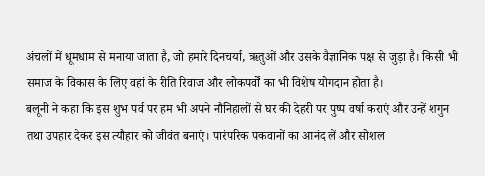अंचलों में धूमधाम से मनाया जाता है, जो हमारे दिनचर्या, ऋतुओं और उसके वैज्ञानिक पक्ष से जुड़ा है। किसी भी समाज के विकास के लिए वहां के रीति रिवाज और लोकपर्वों का भी विशेष योगदान होता है।
बलूनी ने कहा कि इस शुभ पर्व पर हम भी अपने नौनिहालों से घर की देहरी पर पुष्प वर्षा कराएं और उन्हें शगुन तथा उपहार देकर इस त्यौहार को जीवंत बनाएं। पारंपरिक पकवानों का आनंद लें और सोशल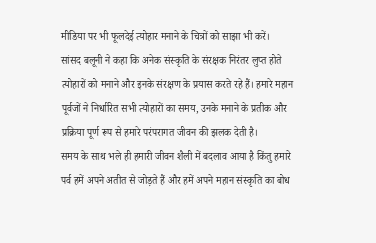मीडिया पर भी फूलदेई त्योहार मनाने के चित्रों को साझा भी करें।
सांसद बलूनी ने कहा कि अनेक संस्कृति के संरक्षक निरंतर लुप्त होते त्योहारों को मनाने और इनके संरक्षण के प्रयास करते रहे हैं। हमारे महान पूर्वजों ने निर्धारित सभी त्योहारों का समय, उनके मनाने के प्रतीक और प्रक्रिया पूर्ण रूप से हमारे परंपरागत जीवन की झलक देती है।
समय के साथ भले ही हमारी जीवन शैली में बदलाव आया है किंतु हमारे पर्व हमें अपने अतीत से जोड़ते हैं और हमें अपने महान संस्कृति का बोध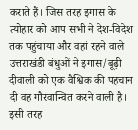कराते हैं। जिस तरह इगास के त्योहार को आप सभी ने देश-विदेश तक पहुंचाया और वहां रहने वाले उत्तराखंडी बंधुओं ने इगास/बूढ़ी दीवाली को एक वैश्विक की पहचान दी वह गौरवान्वित करने वाली है। इसी तरह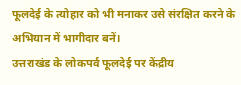फूलदेई के त्योहार को भी मनाकर उसे संरक्षित करने के अभियान में भागीदार बनें।
उत्तराखंड के लोकपर्व फूलदेई पर केंद्रीय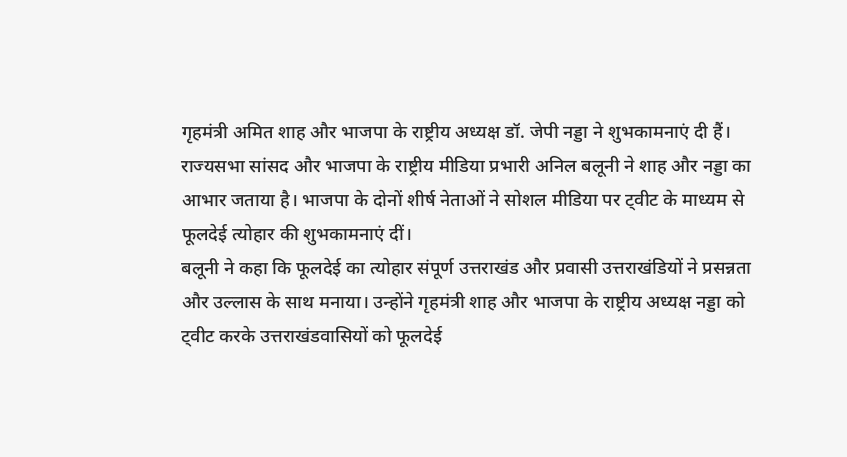गृहमंत्री अमित शाह और भाजपा के राष्ट्रीय अध्यक्ष डॉ. जेपी नड्डा ने शुभकामनाएं दी हैं। राज्यसभा सांसद और भाजपा के राष्ट्रीय मीडिया प्रभारी अनिल बलूनी ने शाह और नड्डा का आभार जताया है। भाजपा के दोनों शीर्ष नेताओं ने सोशल मीडिया पर ट्वीट के माध्यम से फूलदेई त्योहार की शुभकामनाएं दीं।
बलूनी ने कहा कि फूलदेई का त्योहार संपूर्ण उत्तराखंड और प्रवासी उत्तराखंडियों ने प्रसन्नता और उल्लास के साथ मनाया। उन्होंने गृहमंत्री शाह और भाजपा के राष्ट्रीय अध्यक्ष नड्डा को ट्वीट करके उत्तराखंडवासियों को फूलदेई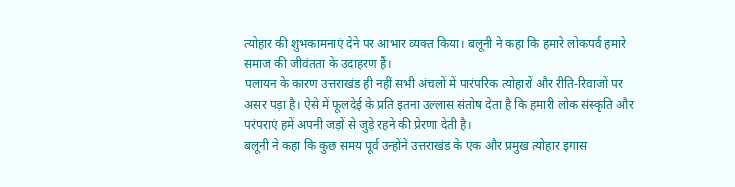त्योहार की शुभकामनाएं देने पर आभार व्यक्त किया। बलूनी ने कहा कि हमारे लोकपर्व हमारे समाज की जीवंतता के उदाहरण हैं।
पलायन के कारण उत्तराखंड ही नहीं सभी अंचलों में पारंपरिक त्योहारों और रीति-रिवाजों पर असर पड़ा है। ऐसे में फूलदेई के प्रति इतना उल्लास संतोष देता है कि हमारी लोक संस्कृति और परंपराएं हमें अपनी जड़ों से जुड़े रहने की प्रेरणा देती है।
बलूनी ने कहा कि कुछ समय पूर्व उन्होंने उत्तराखंड के एक और प्रमुख त्योहार इगास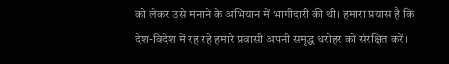को लेकर उसे मनाने के अभियान में भागीदारी की थी। हमारा प्रयास है कि देश-विदेश में रह रहे हमारे प्रवासी अपनी समृद्ध धरोहर को संरक्षित करें।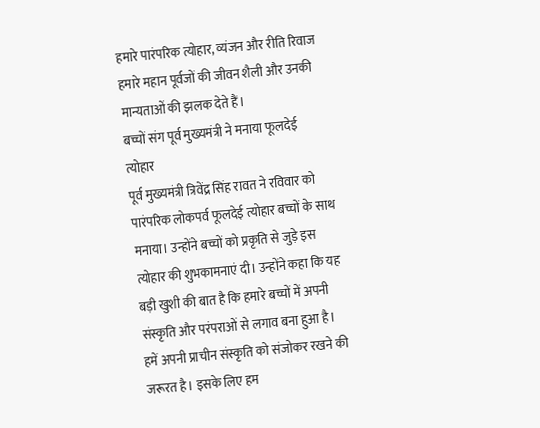हमारे पारंपरिक त्योहार, व्यंजन और रीति रिवाज हमारे महान पूर्वजों की जीवन शैली और उनकी मान्यताओं की झलक देते हैं।
बच्चों संग पूर्व मुख्यमंत्री ने मनाया फूलदेई त्योहार
पूर्व मुख्यमंत्री त्रिवेंद्र सिंह रावत ने रविवार को पारंपरिक लोकपर्व फूलदेई त्योहार बच्चों के साथ मनाया। उन्होंने बच्चों को प्रकृति से जुड़े इस त्योहार की शुभकामनाएं दी। उन्होंने कहा कि यह बड़ी खुशी की बात है कि हमारे बच्चों में अपनी संस्कृति और परंपराओं से लगाव बना हुआ है। हमें अपनी प्राचीन संस्कृति को संजोकर रखने की जरूरत है। इसके लिए हम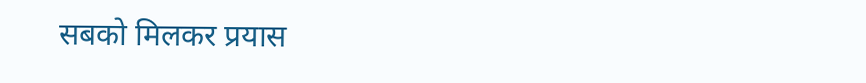सबको मिलकर प्रयास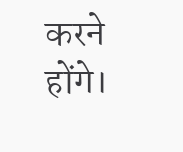करने होंगे।